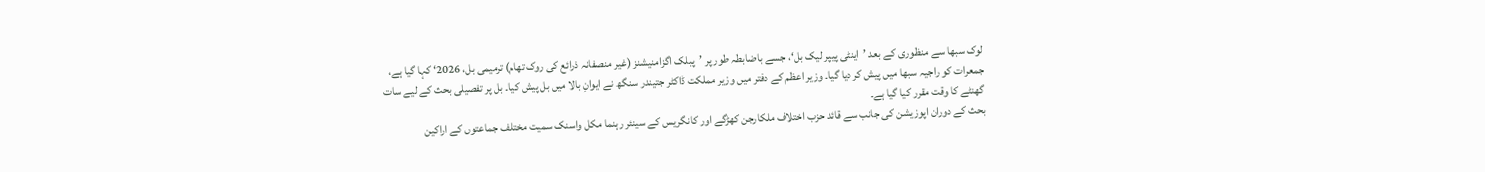لوک سبھا سے منظوری کے بعد ’اینٹی پیپر لیک بل‘، جسے باضابطہ طور پر ’پبلک اگزامنیشنز (غیر منصفانہ ذرائع کی روک تھام) ترمیمی بل، 2026‘ کہا گیا ہے، جمعرات کو راجیہ سبھا میں پیش کر دیا گیا۔ وزیر اعظم کے دفتر میں وزیر مملکت ڈاکٹر جتیندر سنگھ نے ایوانِ بالا میں بل پیش کیا۔ بل پر تفصیلی بحث کے لیے سات گھنٹے کا وقت مقرر کیا گیا ہے۔
بحث کے دوران اپوزیشن کی جانب سے قائد حزب اختلاف ملکارجن کھڑگے اور کانگریس کے سینئر رہنما مکل واسنک سمیت مختلف جماعتوں کے اراکین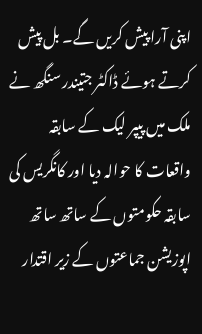اپنی آرا پیش کریں گے۔ بل پیش کرتے ہوئے ڈاکٹر جتیندر سنگھ نے ملک میں پیپر لیک کے سابقہ واقعات کا حوالہ دیا اور کانگریس کی سابقہ حکومتوں کے ساتھ ساتھ اپوزیشن جماعتوں کے زیر اقتدار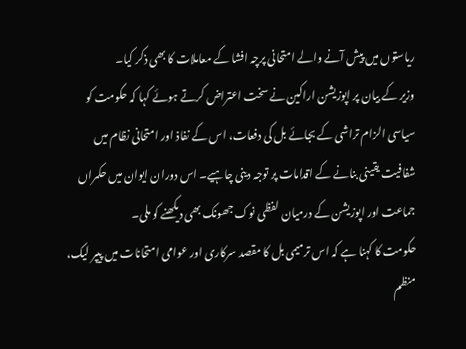ریاستوں میں پیش آنے والے امتحانی پرچہ افشا کے معاملات کا بھی ذکر کیا۔
وزیر کے بیان پر اپوزیشن اراکین نے سخت اعتراض کرتے ہوئے کہا کہ حکومت کو سیاسی الزام تراشی کے بجائے بل کی دفعات، اس کے نفاذ اور امتحانی نظام میں شفافیت یقینی بنانے کے اقدامات پر توجہ دینی چاہیے۔ اس دوران ایوان میں حکمراں جماعت اور اپوزیشن کے درمیان لفظی نوک جھونک بھی دیکھنے کو ملی۔
حکومت کا کہنا ہے کہ اس ترمیمی بل کا مقصد سرکاری اور عوامی امتحانات میں پیپر لیک، منظم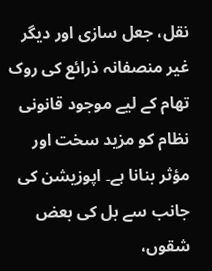نقل، جعل سازی اور دیگر غیر منصفانہ ذرائع کی روک تھام کے لیے موجود قانونی نظام کو مزید سخت اور مؤثر بنانا ہے۔ اپوزیشن کی جانب سے بل کی بعض شقوں،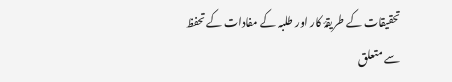تحقیقات کے طریقۂ کار اور طلبہ کے مفادات کے تحفظ سے متعلق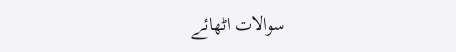سوالات اٹھائے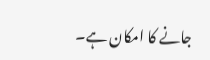جانے کا امکان ہے۔